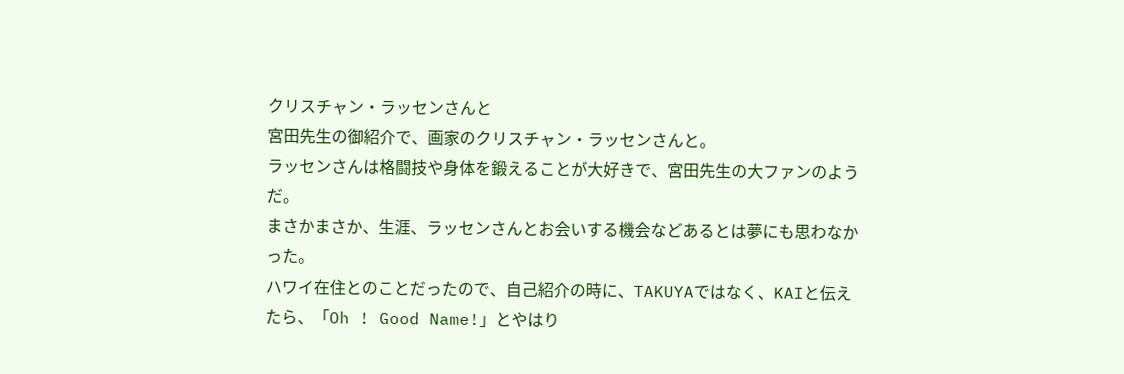クリスチャン・ラッセンさんと
宮田先生の御紹介で、画家のクリスチャン・ラッセンさんと。
ラッセンさんは格闘技や身体を鍛えることが大好きで、宮田先生の大ファンのようだ。
まさかまさか、生涯、ラッセンさんとお会いする機会などあるとは夢にも思わなかった。
ハワイ在住とのことだったので、自己紹介の時に、TAKUYAではなく、KAIと伝えたら、「Oh ! Good Name!」とやはり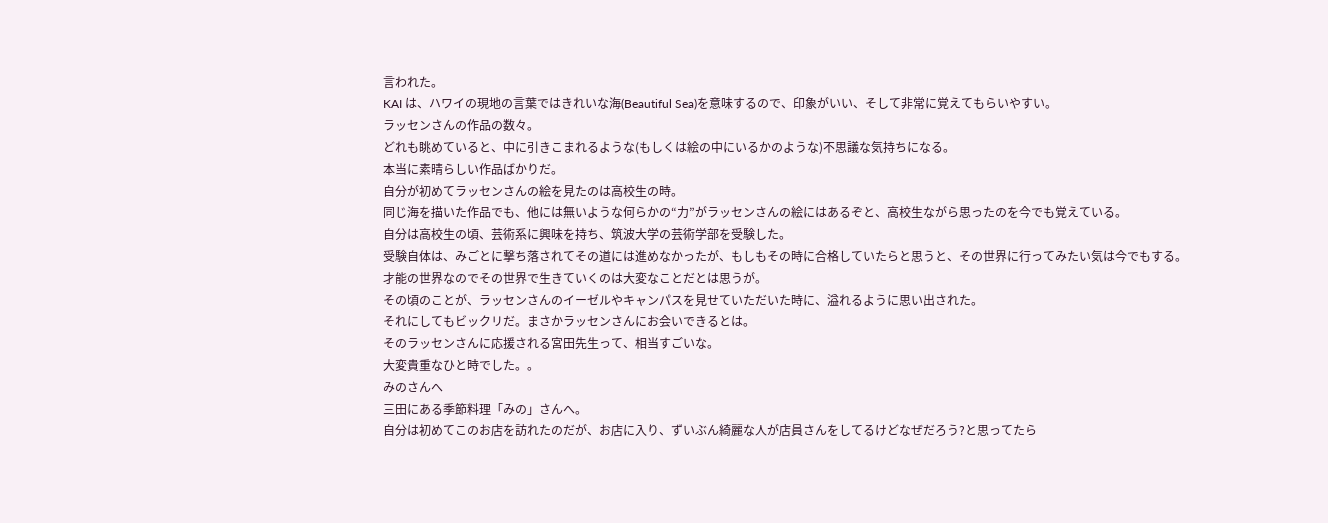言われた。
KAI は、ハワイの現地の言葉ではきれいな海(Beautiful Sea)を意味するので、印象がいい、そして非常に覚えてもらいやすい。
ラッセンさんの作品の数々。
どれも眺めていると、中に引きこまれるような(もしくは絵の中にいるかのような)不思議な気持ちになる。
本当に素晴らしい作品ばかりだ。
自分が初めてラッセンさんの絵を見たのは高校生の時。
同じ海を描いた作品でも、他には無いような何らかの“力”がラッセンさんの絵にはあるぞと、高校生ながら思ったのを今でも覚えている。
自分は高校生の頃、芸術系に興味を持ち、筑波大学の芸術学部を受験した。
受験自体は、みごとに撃ち落されてその道には進めなかったが、もしもその時に合格していたらと思うと、その世界に行ってみたい気は今でもする。
才能の世界なのでその世界で生きていくのは大変なことだとは思うが。
その頃のことが、ラッセンさんのイーゼルやキャンパスを見せていただいた時に、溢れるように思い出された。
それにしてもビックリだ。まさかラッセンさんにお会いできるとは。
そのラッセンさんに応援される宮田先生って、相当すごいな。
大変貴重なひと時でした。。
みのさんへ
三田にある季節料理「みの」さんへ。
自分は初めてこのお店を訪れたのだが、お店に入り、ずいぶん綺麗な人が店員さんをしてるけどなぜだろう?と思ってたら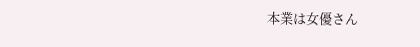本業は女優さん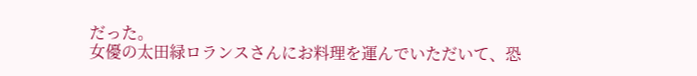だった。
女優の太田緑ロランスさんにお料理を運んでいただいて、恐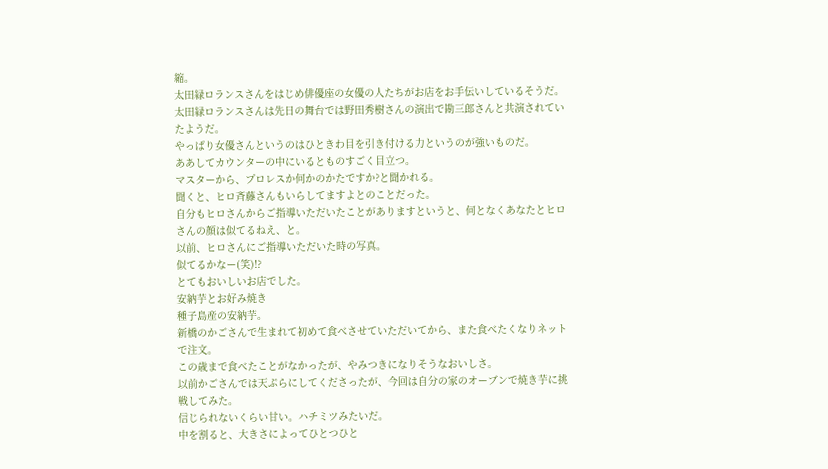縮。
太田緑ロランスさんをはじめ俳優座の女優の人たちがお店をお手伝いしているそうだ。
太田緑ロランスさんは先日の舞台では野田秀樹さんの演出で勘三郎さんと共演されていたようだ。
やっぱり女優さんというのはひときわ目を引き付ける力というのが強いものだ。
ああしてカウンターの中にいるとものすごく目立つ。
マスターから、プロレスか何かのかたですか?と聞かれる。
聞くと、ヒロ斉藤さんもいらしてますよとのことだった。
自分もヒロさんからご指導いただいたことがありますというと、何となくあなたとヒロさんの顔は似てるねえ、と。
以前、ヒロさんにご指導いただいた時の写真。
似てるかなー(笑)!?
とてもおいしいお店でした。
安納芋とお好み焼き
種子島産の安納芋。
新橋のかごさんで生まれて初めて食べさせていただいてから、また食べたくなりネットで注文。
この歳まで食べたことがなかったが、やみつきになりそうなおいしさ。
以前かごさんでは天ぷらにしてくださったが、今回は自分の家のオーブンで焼き芋に挑戦してみた。
信じられないくらい甘い。ハチミツみたいだ。
中を割ると、大きさによってひとつひと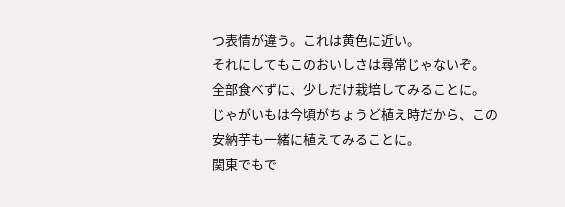つ表情が違う。これは黄色に近い。
それにしてもこのおいしさは尋常じゃないぞ。
全部食べずに、少しだけ栽培してみることに。
じゃがいもは今頃がちょうど植え時だから、この安納芋も一緒に植えてみることに。
関東でもで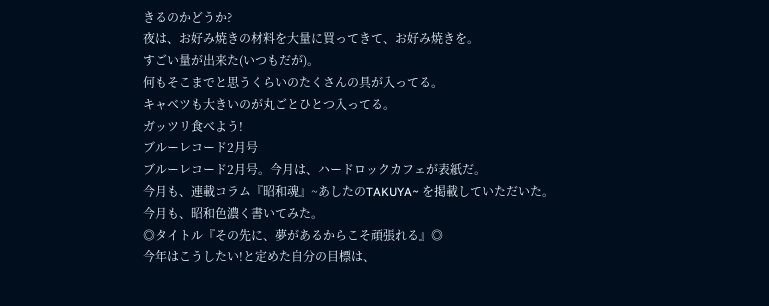きるのかどうか?
夜は、お好み焼きの材料を大量に買ってきて、お好み焼きを。
すごい量が出来た(いつもだが)。
何もそこまでと思うくらいのたくさんの具が入ってる。
キャベツも大きいのが丸ごとひとつ入ってる。
ガッツリ食べよう!
ブルーレコード2月号
ブルーレコード2月号。今月は、ハードロックカフェが表紙だ。
今月も、連載コラム『昭和魂』~あしたのTAKUYA~ を掲載していただいた。
今月も、昭和色濃く書いてみた。
◎タイトル『その先に、夢があるからこそ頑張れる』◎
今年はこうしたい!と定めた自分の目標は、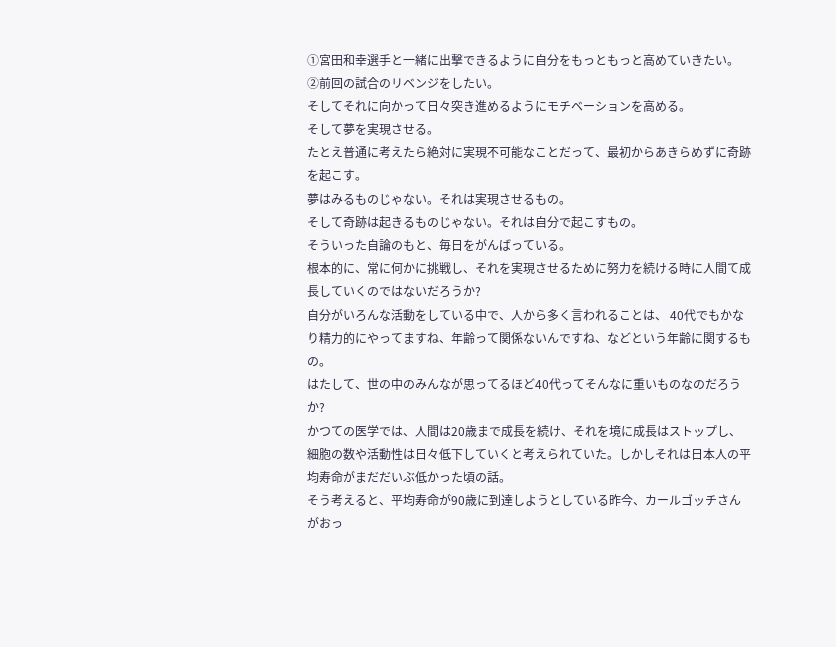①宮田和幸選手と一緒に出撃できるように自分をもっともっと高めていきたい。
②前回の試合のリベンジをしたい。
そしてそれに向かって日々突き進めるようにモチベーションを高める。
そして夢を実現させる。
たとえ普通に考えたら絶対に実現不可能なことだって、最初からあきらめずに奇跡を起こす。
夢はみるものじゃない。それは実現させるもの。
そして奇跡は起きるものじゃない。それは自分で起こすもの。
そういった自論のもと、毎日をがんばっている。
根本的に、常に何かに挑戦し、それを実現させるために努力を続ける時に人間て成長していくのではないだろうか?
自分がいろんな活動をしている中で、人から多く言われることは、 40代でもかなり精力的にやってますね、年齢って関係ないんですね、などという年齢に関するもの。
はたして、世の中のみんなが思ってるほど40代ってそんなに重いものなのだろうか?
かつての医学では、人間は20歳まで成長を続け、それを境に成長はストップし、細胞の数や活動性は日々低下していくと考えられていた。しかしそれは日本人の平均寿命がまだだいぶ低かった頃の話。
そう考えると、平均寿命が90歳に到達しようとしている昨今、カールゴッチさんがおっ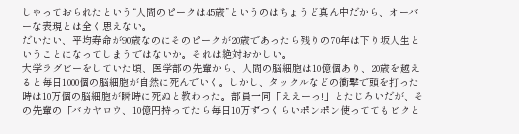しゃっておられたという“人間のピークは45歳”というのはちょうど真ん中だから、オーバーな表現とは全く思えない。
だいたい、平均寿命が90歳なのにそのピークが20歳であったら残りの70年は下り坂人生ということになってしまうではないか。それは絶対おかしい。
大学ラグビーをしていた頃、医学部の先輩から、人間の脳細胞は10億個あり、20歳を越えると毎日1000個の脳細胞が自然に死んでいく。しかし、タックルなどの衝撃で頭を打った時は10万個の脳細胞が瞬時に死ぬと教わった。部員一同「ええーっ!」とたじろいだが、その先輩の「バカヤロウ、10億円持ってたら毎日10万ずつくらいポンポン使っててもビクと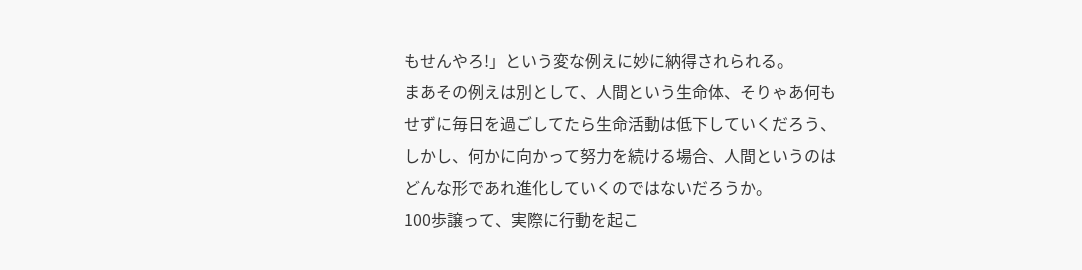もせんやろ!」という変な例えに妙に納得されられる。
まあその例えは別として、人間という生命体、そりゃあ何もせずに毎日を過ごしてたら生命活動は低下していくだろう、しかし、何かに向かって努力を続ける場合、人間というのはどんな形であれ進化していくのではないだろうか。
100歩譲って、実際に行動を起こ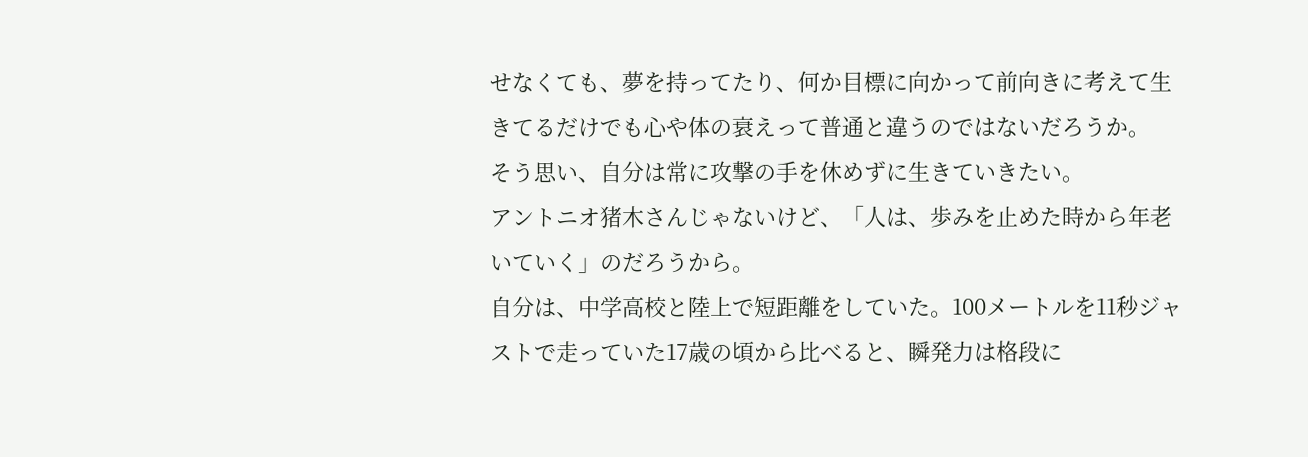せなくても、夢を持ってたり、何か目標に向かって前向きに考えて生きてるだけでも心や体の衰えって普通と違うのではないだろうか。
そう思い、自分は常に攻撃の手を休めずに生きていきたい。
アントニオ猪木さんじゃないけど、「人は、歩みを止めた時から年老いていく」のだろうから。
自分は、中学高校と陸上で短距離をしていた。100メートルを11秒ジャストで走っていた17歳の頃から比べると、瞬発力は格段に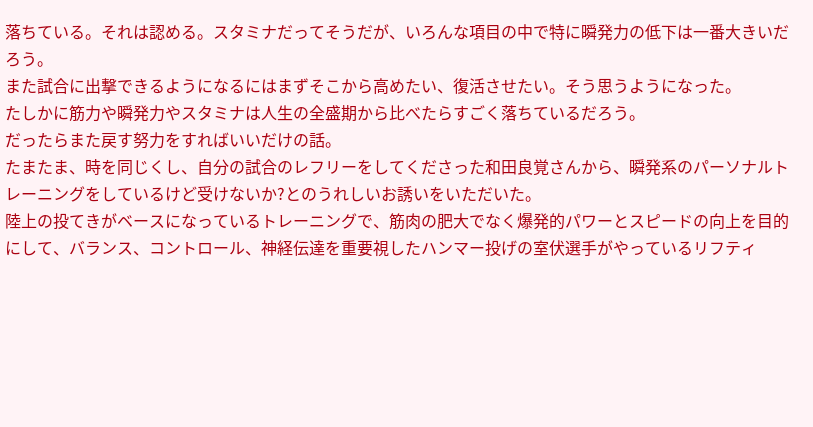落ちている。それは認める。スタミナだってそうだが、いろんな項目の中で特に瞬発力の低下は一番大きいだろう。
また試合に出撃できるようになるにはまずそこから高めたい、復活させたい。そう思うようになった。
たしかに筋力や瞬発力やスタミナは人生の全盛期から比べたらすごく落ちているだろう。
だったらまた戻す努力をすればいいだけの話。
たまたま、時を同じくし、自分の試合のレフリーをしてくださった和田良覚さんから、瞬発系のパーソナルトレーニングをしているけど受けないか?とのうれしいお誘いをいただいた。
陸上の投てきがベースになっているトレーニングで、筋肉の肥大でなく爆発的パワーとスピードの向上を目的にして、バランス、コントロール、神経伝達を重要視したハンマー投げの室伏選手がやっているリフティ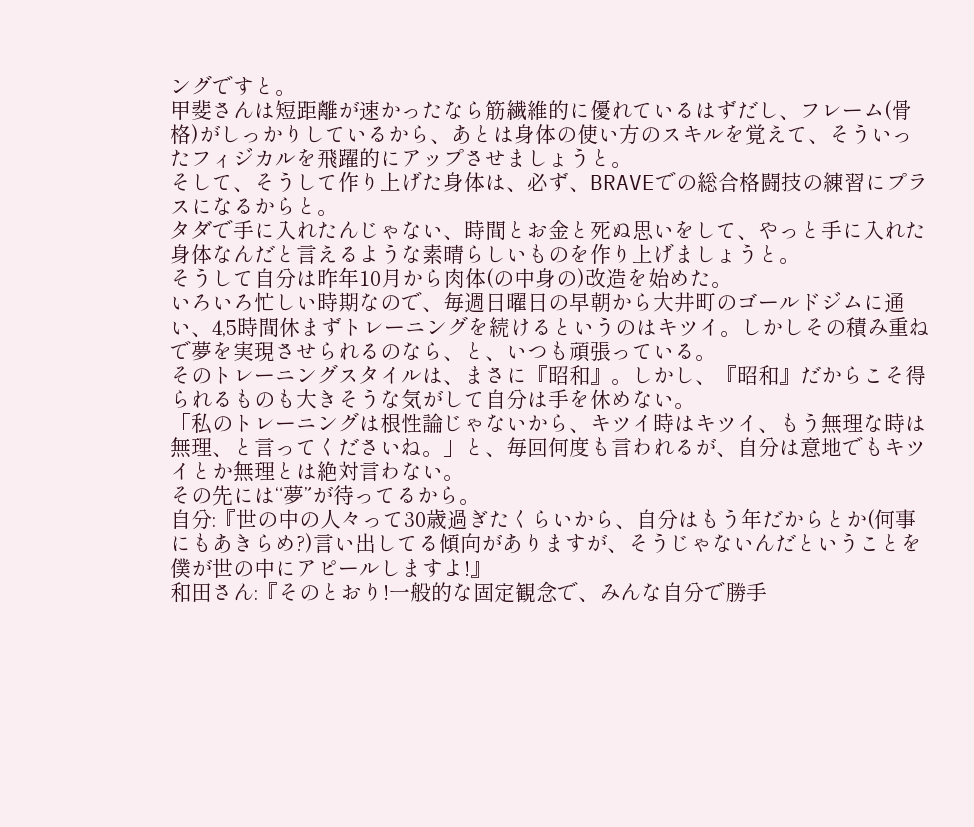ングですと。
甲斐さんは短距離が速かったなら筋繊維的に優れているはずだし、フレーム(骨格)がしっかりしているから、あとは身体の使い方のスキルを覚えて、そういったフィジカルを飛躍的にアップさせましょうと。
そして、そうして作り上げた身体は、必ず、BRAVEでの総合格闘技の練習にプラスになるからと。
タダで手に入れたんじゃない、時間とお金と死ぬ思いをして、やっと手に入れた身体なんだと言えるような素晴らしいものを作り上げましょうと。
そうして自分は昨年10月から肉体(の中身の)改造を始めた。
いろいろ忙しい時期なので、毎週日曜日の早朝から大井町のゴールドジムに通い、4,5時間休まずトレーニングを続けるというのはキツイ。しかしその積み重ねで夢を実現させられるのなら、と、いつも頑張っている。
そのトレーニングスタイルは、まさに『昭和』。しかし、『昭和』だからこそ得られるものも大きそうな気がして自分は手を休めない。
「私のトレーニングは根性論じゃないから、キツイ時はキツイ、もう無理な時は無理、と言ってくださいね。」と、毎回何度も言われるが、自分は意地でもキツイとか無理とは絶対言わない。
その先には“夢”が待ってるから。
自分:『世の中の人々って30歳過ぎたくらいから、自分はもう年だからとか(何事にもあきらめ?)言い出してる傾向がありますが、そうじゃないんだということを僕が世の中にアピールしますよ!』
和田さん:『そのとおり!一般的な固定観念で、みんな自分で勝手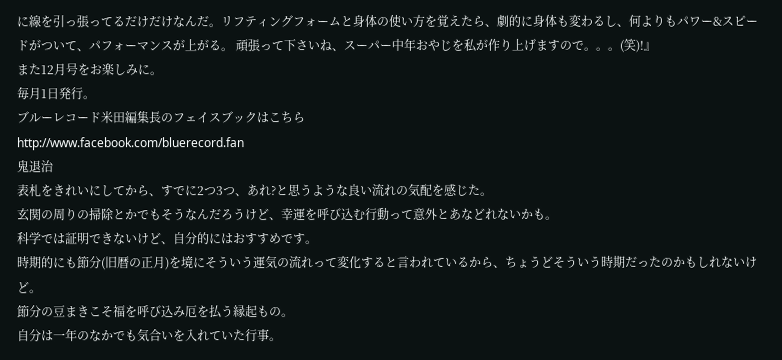に線を引っ張ってるだけだけなんだ。リフティングフォームと身体の使い方を覚えたら、劇的に身体も変わるし、何よりもパワー&スピードがついて、パフォーマンスが上がる。 頑張って下さいね、スーパー中年おやじを私が作り上げますので。。。(笑)!』
また12月号をお楽しみに。
毎月1日発行。
ブルーレコード米田編集長のフェイスブックはこちら
http://www.facebook.com/bluerecord.fan
鬼退治
表札をきれいにしてから、すでに2つ3つ、あれ?と思うような良い流れの気配を感じた。
玄関の周りの掃除とかでもそうなんだろうけど、幸運を呼び込む行動って意外とあなどれないかも。
科学では証明できないけど、自分的にはおすすめです。
時期的にも節分(旧暦の正月)を境にそういう運気の流れって変化すると言われているから、ちょうどそういう時期だったのかもしれないけど。
節分の豆まきこそ福を呼び込み厄を払う縁起もの。
自分は一年のなかでも気合いを入れていた行事。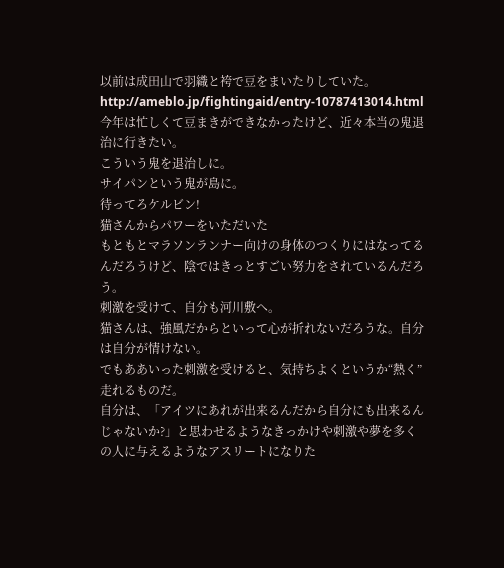以前は成田山で羽織と袴で豆をまいたりしていた。
http://ameblo.jp/fightingaid/entry-10787413014.html
今年は忙しくて豆まきができなかったけど、近々本当の鬼退治に行きたい。
こういう鬼を退治しに。
サイパンという鬼が島に。
待ってろケルビン!
猫さんからパワーをいただいた
もともとマラソンランナー向けの身体のつくりにはなってるんだろうけど、陰ではきっとすごい努力をされているんだろう。
刺激を受けて、自分も河川敷へ。
猫さんは、強風だからといって心が折れないだろうな。自分は自分が情けない。
でもああいった刺激を受けると、気持ちよくというか“熱く”走れるものだ。
自分は、「アイツにあれが出来るんだから自分にも出来るんじゃないか?」と思わせるようなきっかけや刺激や夢を多くの人に与えるようなアスリートになりた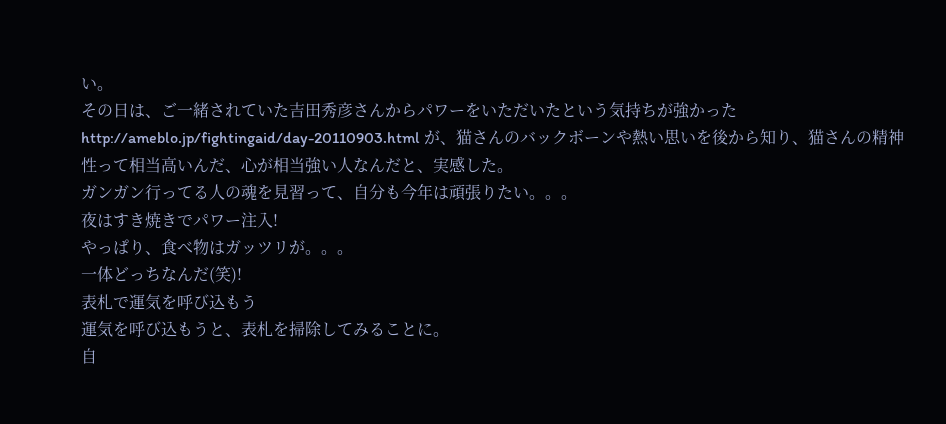い。
その日は、ご一緒されていた吉田秀彦さんからパワーをいただいたという気持ちが強かったhttp://ameblo.jp/fightingaid/day-20110903.html が、猫さんのバックボーンや熱い思いを後から知り、猫さんの精神性って相当高いんだ、心が相当強い人なんだと、実感した。
ガンガン行ってる人の魂を見習って、自分も今年は頑張りたい。。。
夜はすき焼きでパワー注入!
やっぱり、食べ物はガッツリが。。。
一体どっちなんだ(笑)!
表札で運気を呼び込もう
運気を呼び込もうと、表札を掃除してみることに。
自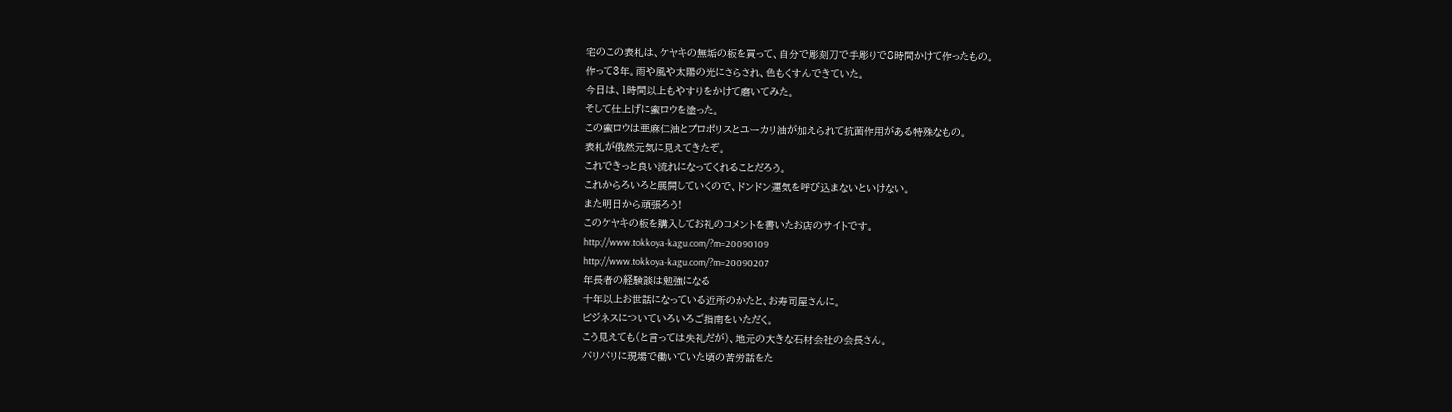宅のこの表札は、ケヤキの無垢の板を買って、自分で彫刻刀で手彫りで8時間かけて作ったもの。
作って3年。雨や風や太陽の光にさらされ、色もくすんできていた。
今日は、1時間以上もやすりをかけて磨いてみた。
そして仕上げに蜜ロウを塗った。
この蜜ロウは亜麻仁油とプロポリスとユーカリ油が加えられて抗菌作用がある特殊なもの。
表札が俄然元気に見えてきたぞ。
これできっと良い流れになってくれることだろう。
これからろいろと展開していくので、ドンドン運気を呼び込まないといけない。
また明日から頑張ろう!
このケヤキの板を購入してお礼のコメントを書いたお店のサイトです。
http://www.tokkoya-kagu.com/?m=20090109
http://www.tokkoya-kagu.com/?m=20090207
年長者の経験談は勉強になる
十年以上お世話になっている近所のかたと、お寿司屋さんに。
ビジネスについていろいろご指南をいただく。
こう見えても(と言っては失礼だが)、地元の大きな石材会社の会長さん。
バリバリに現場で働いていた頃の苦労話をた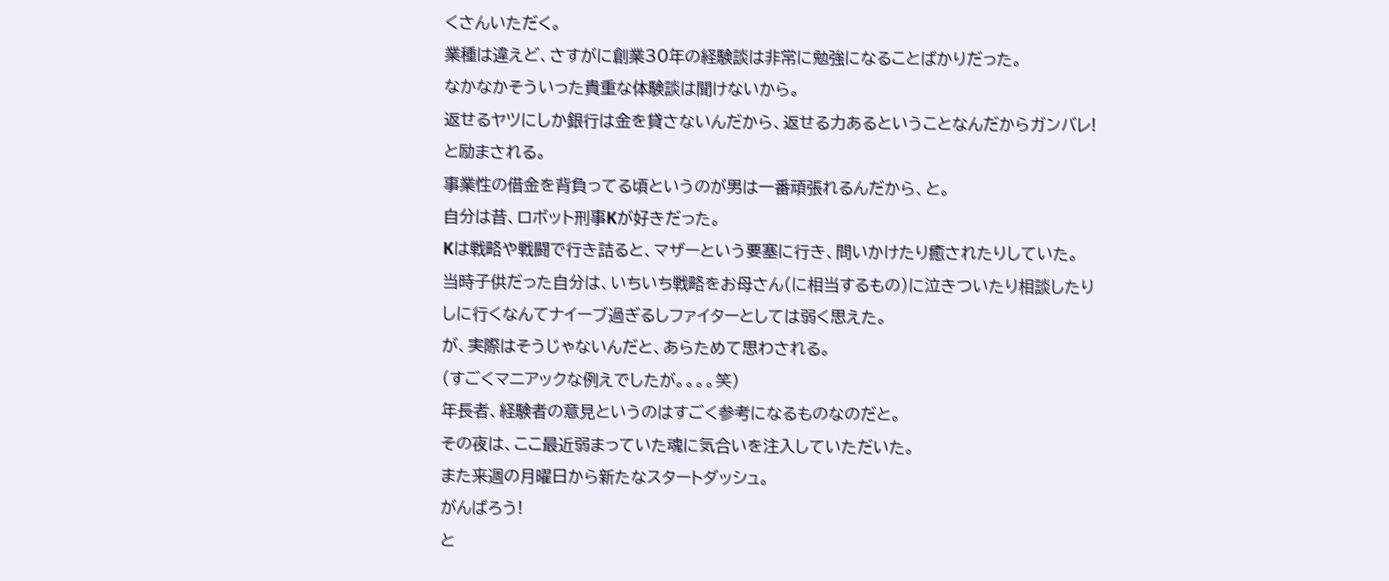くさんいただく。
業種は違えど、さすがに創業30年の経験談は非常に勉強になることばかりだった。
なかなかそういった貴重な体験談は聞けないから。
返せるヤツにしか銀行は金を貸さないんだから、返せる力あるということなんだからガンバレ!と励まされる。
事業性の借金を背負ってる頃というのが男は一番頑張れるんだから、と。
自分は昔、ロボット刑事Kが好きだった。
Kは戦略や戦闘で行き詰ると、マザーという要塞に行き、問いかけたり癒されたりしていた。
当時子供だった自分は、いちいち戦略をお母さん(に相当するもの)に泣きついたり相談したりしに行くなんてナイーブ過ぎるしファイターとしては弱く思えた。
が、実際はそうじゃないんだと、あらためて思わされる。
(すごくマニアックな例えでしたが。。。。笑)
年長者、経験者の意見というのはすごく参考になるものなのだと。
その夜は、ここ最近弱まっていた魂に気合いを注入していただいた。
また来週の月曜日から新たなスタートダッシュ。
がんばろう!
と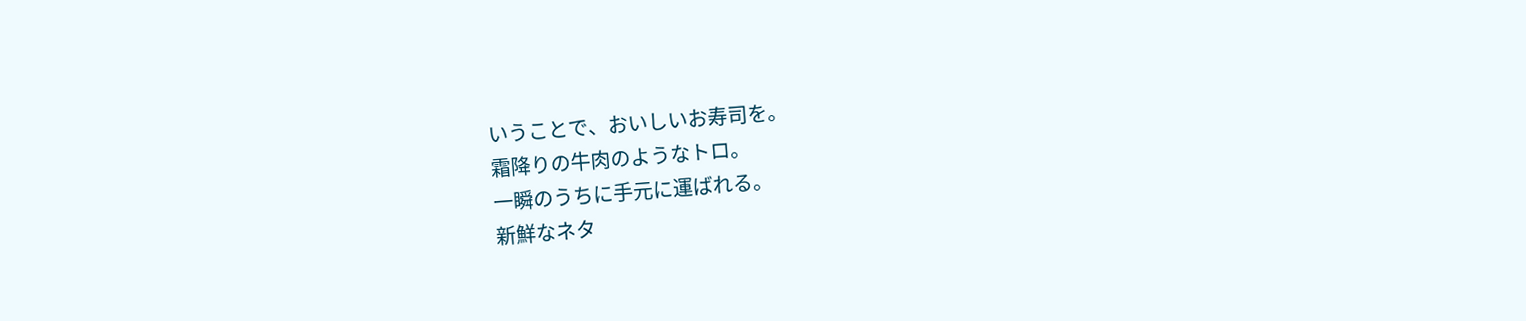いうことで、おいしいお寿司を。
霜降りの牛肉のようなトロ。
一瞬のうちに手元に運ばれる。
新鮮なネタ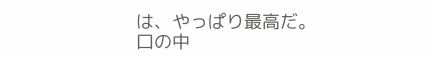は、やっぱり最高だ。
口の中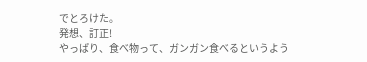でとろけた。
発想、訂正!
やっぱり、食べ物って、ガンガン食べるというよう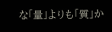な「量」よりも「質」か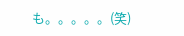も。。。。。(笑)